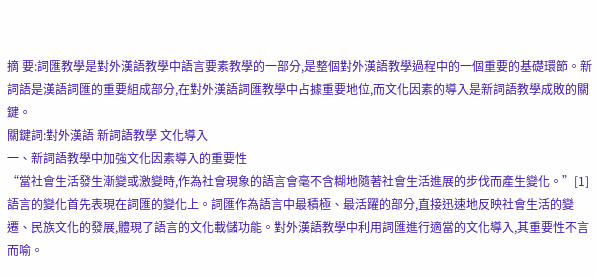摘 要:詞匯教學是對外漢語教學中語言要素教學的一部分,是整個對外漢語教學過程中的一個重要的基礎環節。新詞語是漢語詞匯的重要組成部分,在對外漢語詞匯教學中占據重要地位,而文化因素的導入是新詞語教學成敗的關鍵。
關鍵詞:對外漢語 新詞語教學 文化導入
一、新詞語教學中加強文化因素導入的重要性
“當社會生活發生漸變或激變時,作為社會現象的語言會毫不含糊地隨著社會生活進展的步伐而產生變化。”[1]語言的變化首先表現在詞匯的變化上。詞匯作為語言中最積極、最活躍的部分,直接迅速地反映社會生活的變遷、民族文化的發展,體現了語言的文化載儲功能。對外漢語教學中利用詞匯進行適當的文化導入,其重要性不言而喻。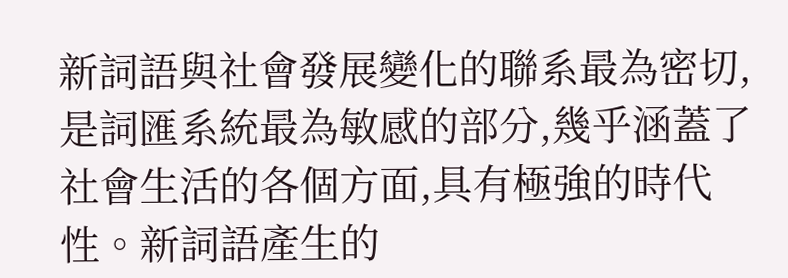新詞語與社會發展變化的聯系最為密切,是詞匯系統最為敏感的部分,幾乎涵蓋了社會生活的各個方面,具有極強的時代性。新詞語產生的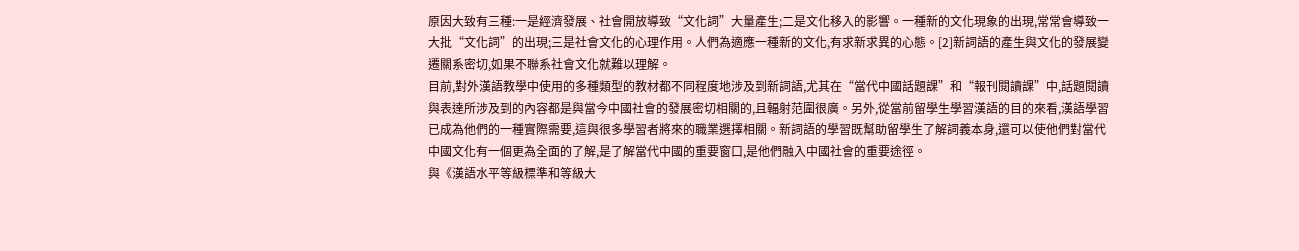原因大致有三種:一是經濟發展、社會開放導致“文化詞”大量產生;二是文化移入的影響。一種新的文化現象的出現,常常會導致一大批“文化詞”的出現;三是社會文化的心理作用。人們為適應一種新的文化,有求新求異的心態。[2]新詞語的產生與文化的發展變遷關系密切,如果不聯系社會文化就難以理解。
目前,對外漢語教學中使用的多種類型的教材都不同程度地涉及到新詞語,尤其在“當代中國話題課”和“報刊閱讀課”中,話題閱讀與表達所涉及到的內容都是與當今中國社會的發展密切相關的,且輻射范圍很廣。另外,從當前留學生學習漢語的目的來看,漢語學習已成為他們的一種實際需要,這與很多學習者將來的職業選擇相關。新詞語的學習既幫助留學生了解詞義本身,還可以使他們對當代中國文化有一個更為全面的了解,是了解當代中國的重要窗口,是他們融入中國社會的重要途徑。
與《漢語水平等級標準和等級大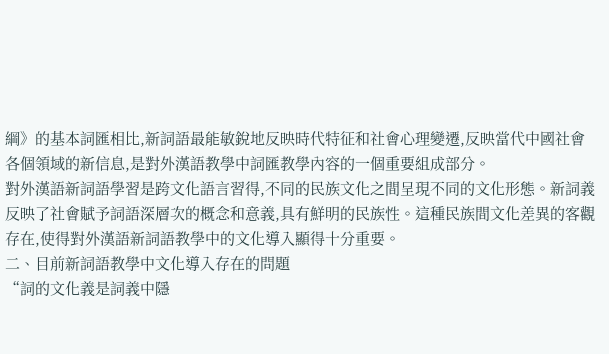綱》的基本詞匯相比,新詞語最能敏銳地反映時代特征和社會心理變遷,反映當代中國社會各個領域的新信息,是對外漢語教學中詞匯教學內容的一個重要組成部分。
對外漢語新詞語學習是跨文化語言習得,不同的民族文化之間呈現不同的文化形態。新詞義反映了社會賦予詞語深層次的概念和意義,具有鮮明的民族性。這種民族間文化差異的客觀存在,使得對外漢語新詞語教學中的文化導入顯得十分重要。
二、目前新詞語教學中文化導入存在的問題
“詞的文化義是詞義中隱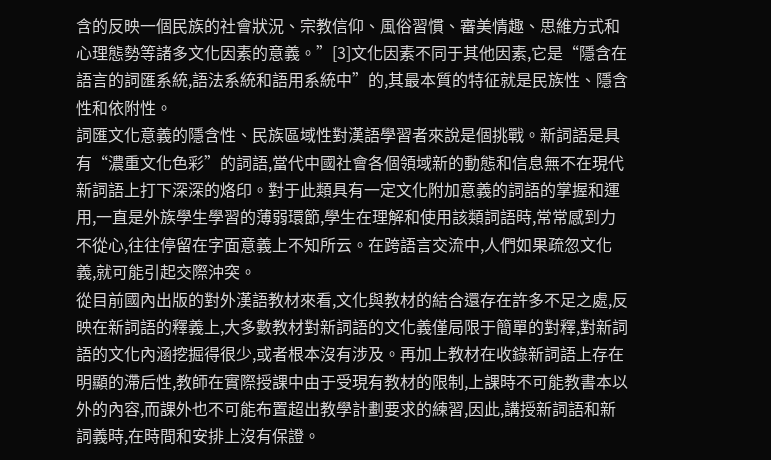含的反映一個民族的社會狀況、宗教信仰、風俗習慣、審美情趣、思維方式和心理態勢等諸多文化因素的意義。”[3]文化因素不同于其他因素,它是“隱含在語言的詞匯系統,語法系統和語用系統中”的,其最本質的特征就是民族性、隱含性和依附性。
詞匯文化意義的隱含性、民族區域性對漢語學習者來說是個挑戰。新詞語是具有“濃重文化色彩”的詞語,當代中國社會各個領域新的動態和信息無不在現代新詞語上打下深深的烙印。對于此類具有一定文化附加意義的詞語的掌握和運用,一直是外族學生學習的薄弱環節,學生在理解和使用該類詞語時,常常感到力不從心,往往停留在字面意義上不知所云。在跨語言交流中,人們如果疏忽文化義,就可能引起交際沖突。
從目前國內出版的對外漢語教材來看,文化與教材的結合還存在許多不足之處,反映在新詞語的釋義上,大多數教材對新詞語的文化義僅局限于簡單的對釋,對新詞語的文化內涵挖掘得很少,或者根本沒有涉及。再加上教材在收錄新詞語上存在明顯的滯后性,教師在實際授課中由于受現有教材的限制,上課時不可能教書本以外的內容,而課外也不可能布置超出教學計劃要求的練習,因此,講授新詞語和新詞義時,在時間和安排上沒有保證。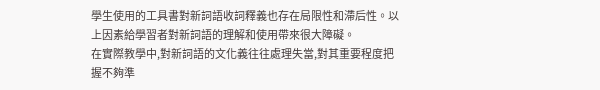學生使用的工具書對新詞語收詞釋義也存在局限性和滯后性。以上因素給學習者對新詞語的理解和使用帶來很大障礙。
在實際教學中,對新詞語的文化義往往處理失當,對其重要程度把握不夠準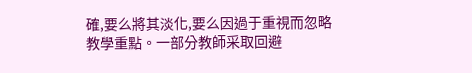確,要么將其淡化,要么因過于重視而忽略教學重點。一部分教師采取回避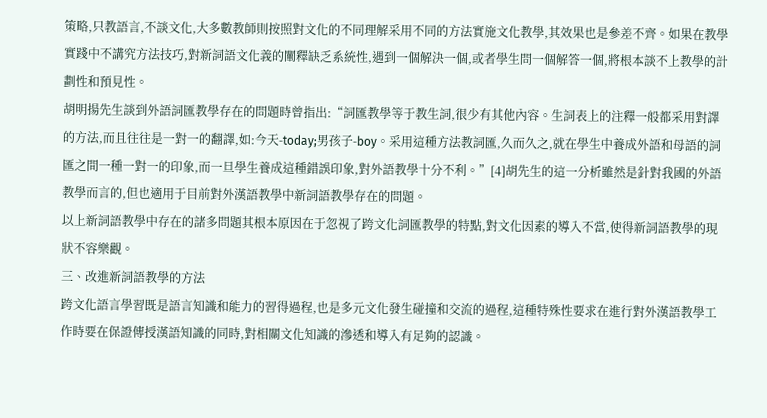策略,只教語言,不談文化,大多數教師則按照對文化的不同理解采用不同的方法實施文化教學,其效果也是參差不齊。如果在教學實踐中不講究方法技巧,對新詞語文化義的闡釋缺乏系統性,遇到一個解決一個,或者學生問一個解答一個,將根本談不上教學的計劃性和預見性。
胡明揚先生談到外語詞匯教學存在的問題時曾指出:“詞匯教學等于教生詞,很少有其他內容。生詞表上的注釋一般都采用對譯的方法,而且往往是一對一的翻譯,如:今天-today;男孩子-boy。采用這種方法教詞匯,久而久之,就在學生中養成外語和母語的詞匯之間一種一對一的印象,而一旦學生養成這種錯誤印象,對外語教學十分不利。”[4]胡先生的這一分析雖然是針對我國的外語教學而言的,但也適用于目前對外漢語教學中新詞語教學存在的問題。
以上新詞語教學中存在的諸多問題其根本原因在于忽視了跨文化詞匯教學的特點,對文化因素的導入不當,使得新詞語教學的現狀不容樂觀。
三、改進新詞語教學的方法
跨文化語言學習既是語言知識和能力的習得過程,也是多元文化發生碰撞和交流的過程,這種特殊性要求在進行對外漢語教學工作時要在保證傳授漢語知識的同時,對相關文化知識的滲透和導入有足夠的認識。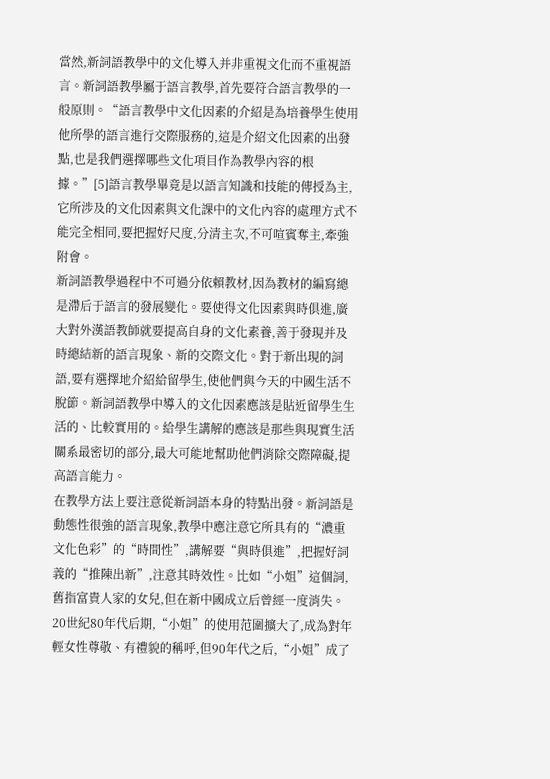當然,新詞語教學中的文化導入并非重視文化而不重視語言。新詞語教學屬于語言教學,首先要符合語言教學的一般原則。“語言教學中文化因素的介紹是為培養學生使用他所學的語言進行交際服務的,這是介紹文化因素的出發點,也是我們選擇哪些文化項目作為教學內容的根據。”[5]語言教學畢竟是以語言知識和技能的傳授為主,它所涉及的文化因素與文化課中的文化內容的處理方式不能完全相同,要把握好尺度,分清主次,不可喧賓奪主,牽強附會。
新詞語教學過程中不可過分依賴教材,因為教材的編寫總是滯后于語言的發展變化。要使得文化因素與時俱進,廣大對外漢語教師就要提高自身的文化素養,善于發現并及時總結新的語言現象、新的交際文化。對于新出現的詞語,要有選擇地介紹給留學生,使他們與今天的中國生活不脫節。新詞語教學中導入的文化因素應該是貼近留學生生活的、比較實用的。給學生講解的應該是那些與現實生活關系最密切的部分,最大可能地幫助他們消除交際障礙,提高語言能力。
在教學方法上要注意從新詞語本身的特點出發。新詞語是動態性很強的語言現象,教學中應注意它所具有的“濃重文化色彩”的“時間性”,講解要“與時俱進”,把握好詞義的“推陳出新”,注意其時效性。比如“小姐”這個詞,舊指富貴人家的女兒,但在新中國成立后曾經一度消失。20世紀80年代后期,“小姐”的使用范圍擴大了,成為對年輕女性尊敬、有禮貌的稱呼,但90年代之后,“小姐”成了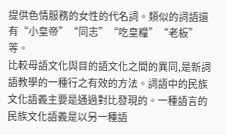提供色情服務的女性的代名詞。類似的詞語還有“小皇帝”“同志”“吃皇糧”“老板”等。
比較母語文化與目的語文化之間的異同,是新詞語教學的一種行之有效的方法。詞語中的民族文化語義主要是通過對比發現的。一種語言的民族文化語義是以另一種語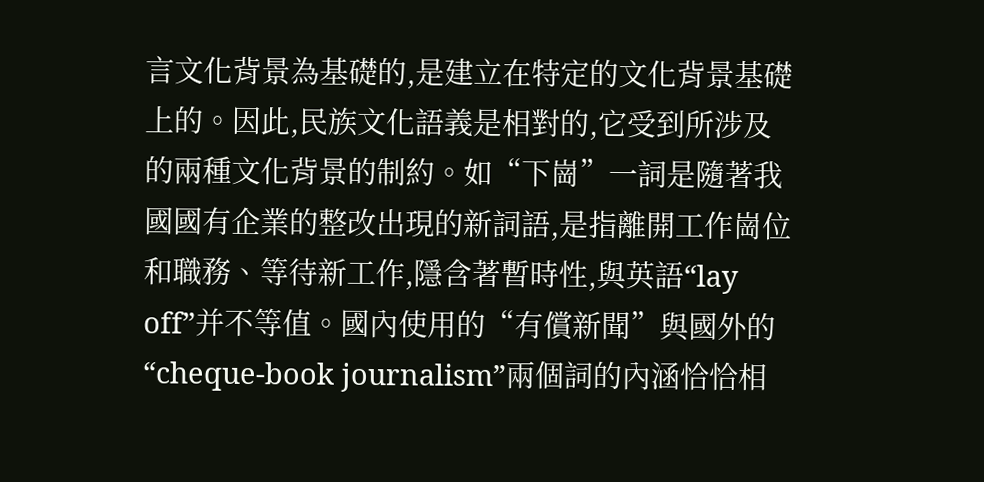言文化背景為基礎的,是建立在特定的文化背景基礎上的。因此,民族文化語義是相對的,它受到所涉及的兩種文化背景的制約。如“下崗”一詞是隨著我國國有企業的整改出現的新詞語,是指離開工作崗位和職務、等待新工作,隱含著暫時性,與英語“lay off”并不等值。國內使用的“有償新聞”與國外的“cheque-book journalism”兩個詞的內涵恰恰相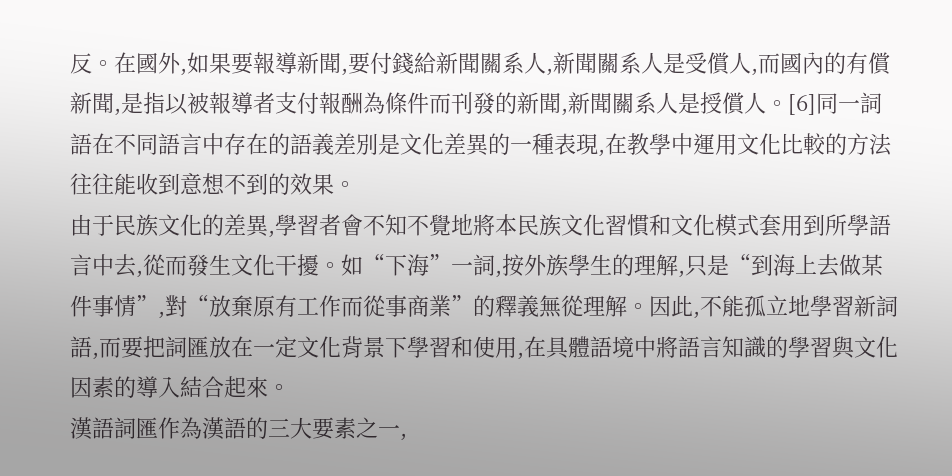反。在國外,如果要報導新聞,要付錢給新聞關系人,新聞關系人是受償人,而國內的有償新聞,是指以被報導者支付報酬為條件而刊發的新聞,新聞關系人是授償人。[6]同一詞語在不同語言中存在的語義差別是文化差異的一種表現,在教學中運用文化比較的方法往往能收到意想不到的效果。
由于民族文化的差異,學習者會不知不覺地將本民族文化習慣和文化模式套用到所學語言中去,從而發生文化干擾。如“下海”一詞,按外族學生的理解,只是“到海上去做某件事情”,對“放棄原有工作而從事商業”的釋義無從理解。因此,不能孤立地學習新詞語,而要把詞匯放在一定文化背景下學習和使用,在具體語境中將語言知識的學習與文化因素的導入結合起來。
漢語詞匯作為漢語的三大要素之一,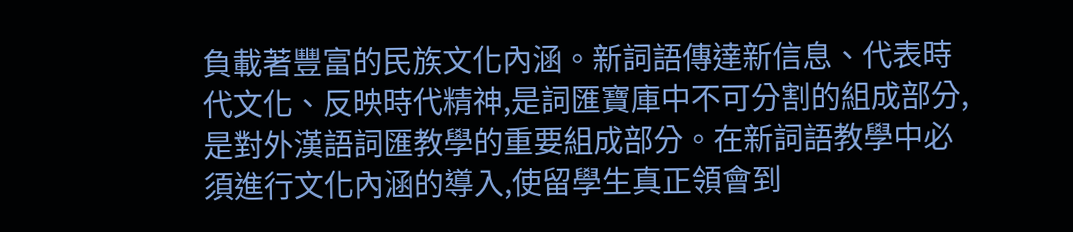負載著豐富的民族文化內涵。新詞語傳達新信息、代表時代文化、反映時代精神,是詞匯寶庫中不可分割的組成部分,是對外漢語詞匯教學的重要組成部分。在新詞語教學中必須進行文化內涵的導入,使留學生真正領會到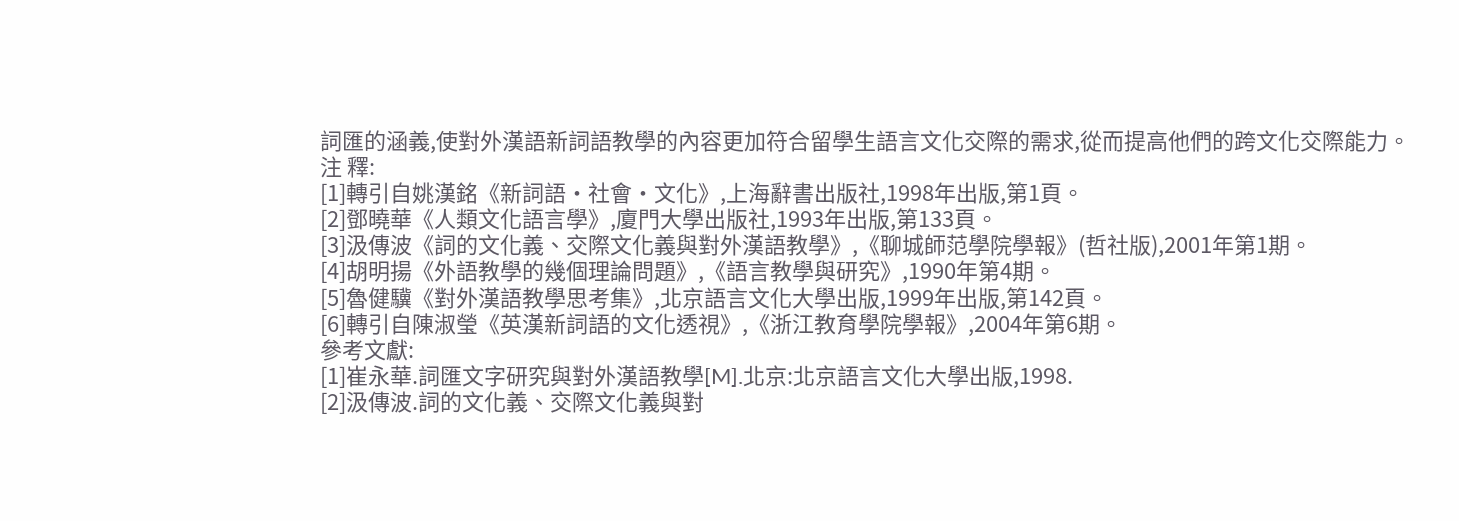詞匯的涵義,使對外漢語新詞語教學的內容更加符合留學生語言文化交際的需求,從而提高他們的跨文化交際能力。
注 釋:
[1]轉引自姚漢銘《新詞語·社會·文化》,上海辭書出版社,1998年出版,第1頁。
[2]鄧曉華《人類文化語言學》,廈門大學出版社,1993年出版,第133頁。
[3]汲傳波《詞的文化義、交際文化義與對外漢語教學》,《聊城師范學院學報》(哲社版),2001年第1期。
[4]胡明揚《外語教學的幾個理論問題》,《語言教學與研究》,1990年第4期。
[5]魯健驥《對外漢語教學思考集》,北京語言文化大學出版,1999年出版,第142頁。
[6]轉引自陳淑瑩《英漢新詞語的文化透視》,《浙江教育學院學報》,2004年第6期。
參考文獻:
[1]崔永華.詞匯文字研究與對外漢語教學[M].北京:北京語言文化大學出版,1998.
[2]汲傳波.詞的文化義、交際文化義與對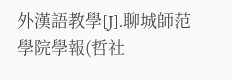外漢語教學[J].聊城師范學院學報(哲社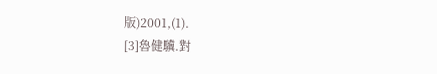版)2001,(1).
[3]魯健驥.對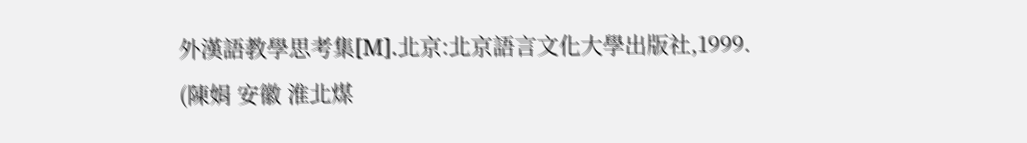外漢語教學思考集[M].北京:北京語言文化大學出版社,1999.
(陳娟 安徽 淮北煤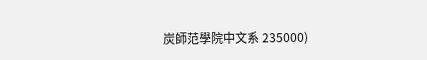炭師范學院中文系 235000)